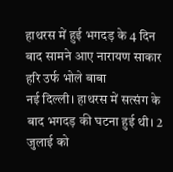हाथरस में हुई भगदड़ के 4 दिन बाद सामने आए नारायण साकार हरि उर्फ भोले बाबा
नई दिल्ली। हाथरस में सत्संग के बाद भगदड़ की घटना हुई थी। 2 जुलाई को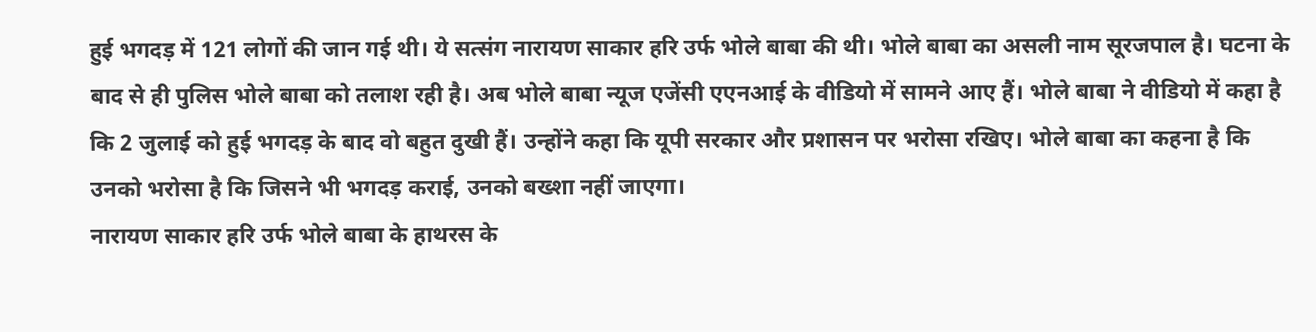हुई भगदड़ में 121 लोगों की जान गई थी। ये सत्संग नारायण साकार हरि उर्फ भोले बाबा की थी। भोले बाबा का असली नाम सूरजपाल है। घटना के बाद से ही पुलिस भोले बाबा को तलाश रही है। अब भोले बाबा न्यूज एजेंसी एएनआई के वीडियो में सामने आए हैं। भोले बाबा ने वीडियो में कहा है कि 2 जुलाई को हुई भगदड़ के बाद वो बहुत दुखी हैं। उन्होंने कहा कि यूपी सरकार और प्रशासन पर भरोसा रखिए। भोले बाबा का कहना है कि उनको भरोसा है कि जिसने भी भगदड़ कराई, उनको बख्शा नहीं जाएगा।
नारायण साकार हरि उर्फ भोले बाबा के हाथरस के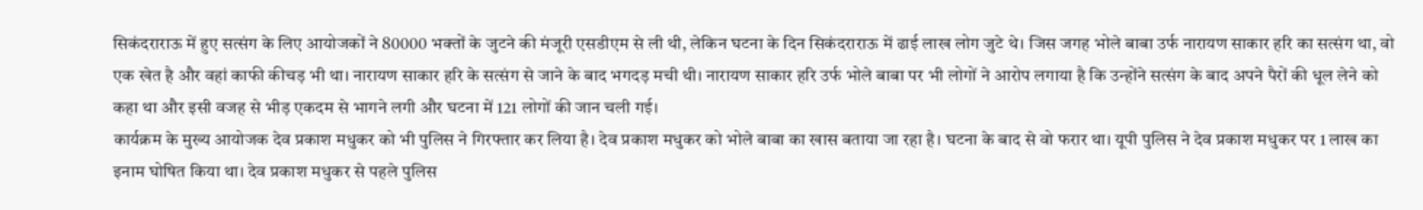सिकंदराराऊ में हुए सत्संग के लिए आयोजकों ने 80000 भक्तों के जुटने की मंजूरी एसडीएम से ली थी, लेकिन घटना के दिन सिकंदराराऊ में ढाई लाख लोग जुटे थे। जिस जगह भोले बाबा उर्फ नारायण साकार हरि का सत्संग था, वो एक खेत है और वहां काफी कीचड़ भी था। नारायण साकार हरि के सत्संग से जाने के बाद भगदड़ मची थी। नारायण साकार हरि उर्फ भोले बाबा पर भी लोगों ने आरोप लगाया है कि उन्होंने सत्संग के बाद अपने पैरों की धूल लेने को कहा था और इसी वजह से भीड़ एकदम से भागने लगी और घटना में 121 लोगों की जान चली गई।
कार्यक्रम के मुख्य आयोजक देव प्रकाश मधुकर को भी पुलिस ने गिरफ्तार कर लिया है। देव प्रकाश मधुकर को भोले बाबा का खास बताया जा रहा है। घटना के बाद से वो फरार था। यूपी पुलिस ने देव प्रकाश मधुकर पर 1 लाख का इनाम घोषित किया था। देव प्रकाश मधुकर से पहले पुलिस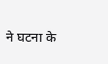ने घटना के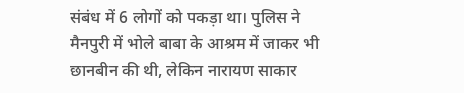संबंध में 6 लोगों को पकड़ा था। पुलिस ने मैनपुरी में भोले बाबा के आश्रम में जाकर भी छानबीन की थी, लेकिन नारायण साकार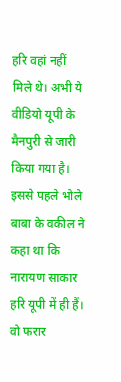हरि वहां नहीं मिले थे। अभी ये वीडियो यूपी के मैनपुरी से जारी किया गया है। इससे पहले भोले बाबा के वकील ने कहा था कि नारायण साकार हरि यूपी में ही हैं। वो फरार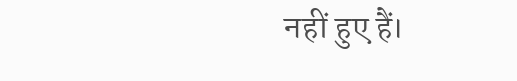नहीं हुए हैं।